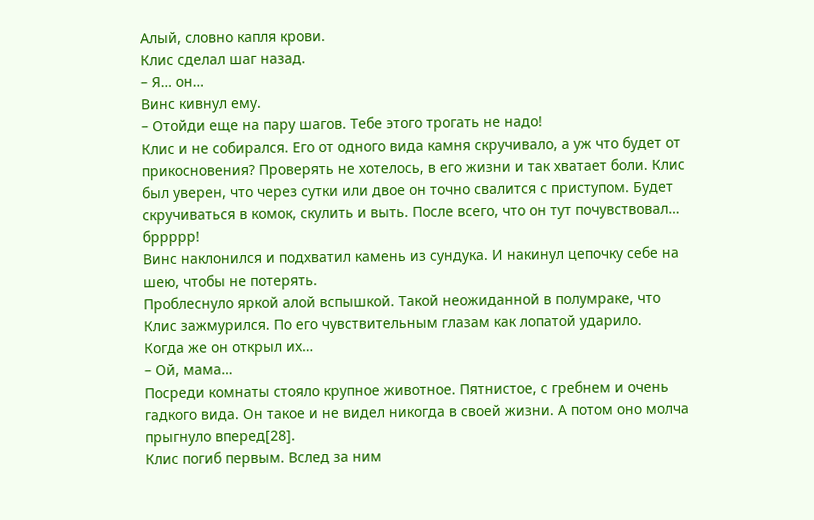Алый, словно капля крови.
Клис сделал шаг назад.
– Я… он…
Винс кивнул ему.
– Отойди еще на пару шагов. Тебе этого трогать не надо!
Клис и не собирался. Его от одного вида камня скручивало, а уж что будет от прикосновения? Проверять не хотелось, в его жизни и так хватает боли. Клис был уверен, что через сутки или двое он точно свалится с приступом. Будет скручиваться в комок, скулить и выть. После всего, что он тут почувствовал… бррррр!
Винс наклонился и подхватил камень из сундука. И накинул цепочку себе на шею, чтобы не потерять.
Проблеснуло яркой алой вспышкой. Такой неожиданной в полумраке, что Клис зажмурился. По его чувствительным глазам как лопатой ударило.
Когда же он открыл их…
– Ой, мама…
Посреди комнаты стояло крупное животное. Пятнистое, с гребнем и очень гадкого вида. Он такое и не видел никогда в своей жизни. А потом оно молча прыгнуло вперед[28].
Клис погиб первым. Вслед за ним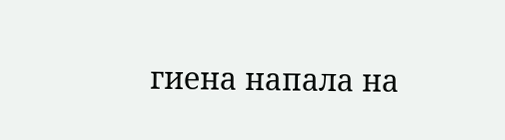гиена напала на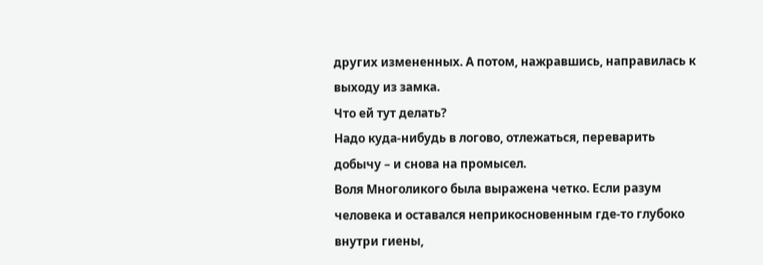других измененных. А потом, нажравшись, направилась к выходу из замка.
Что ей тут делать?
Надо куда-нибудь в логово, отлежаться, переварить добычу – и снова на промысел.
Воля Многоликого была выражена четко. Если разум человека и оставался неприкосновенным где-то глубоко внутри гиены,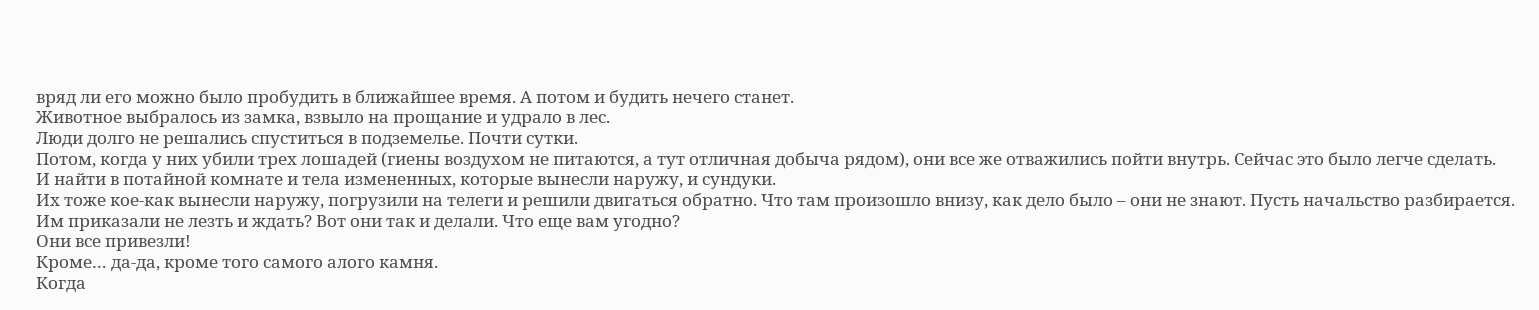вряд ли его можно было пробудить в ближайшее время. А потом и будить нечего станет.
Животное выбралось из замка, взвыло на прощание и удрало в лес.
Люди долго не решались спуститься в подземелье. Почти сутки.
Потом, когда у них убили трех лошадей (гиены воздухом не питаются, а тут отличная добыча рядом), они все же отважились пойти внутрь. Сейчас это было легче сделать.
И найти в потайной комнате и тела измененных, которые вынесли наружу, и сундуки.
Их тоже кое-как вынесли наружу, погрузили на телеги и решили двигаться обратно. Что там произошло внизу, как дело было – они не знают. Пусть начальство разбирается.
Им приказали не лезть и ждать? Вот они так и делали. Что еще вам угодно?
Они все привезли!
Кроме… да-да, кроме того самого алого камня.
Когда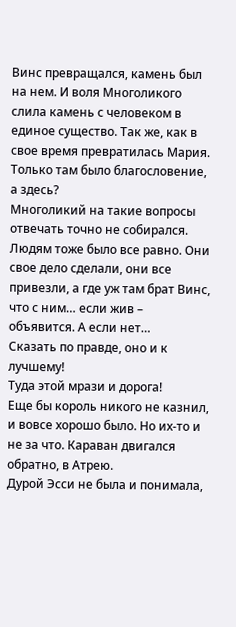Винс превращался, камень был на нем. И воля Многоликого слила камень с человеком в единое существо. Так же, как в свое время превратилась Мария. Только там было благословение, а здесь?
Многоликий на такие вопросы отвечать точно не собирался.
Людям тоже было все равно. Они свое дело сделали, они все привезли, а где уж там брат Винс, что с ним… если жив – объявится. А если нет…
Сказать по правде, оно и к лучшему!
Туда этой мрази и дорога!
Еще бы король никого не казнил, и вовсе хорошо было. Но их-то и не за что. Караван двигался обратно, в Атрею.
Дурой Эсси не была и понимала,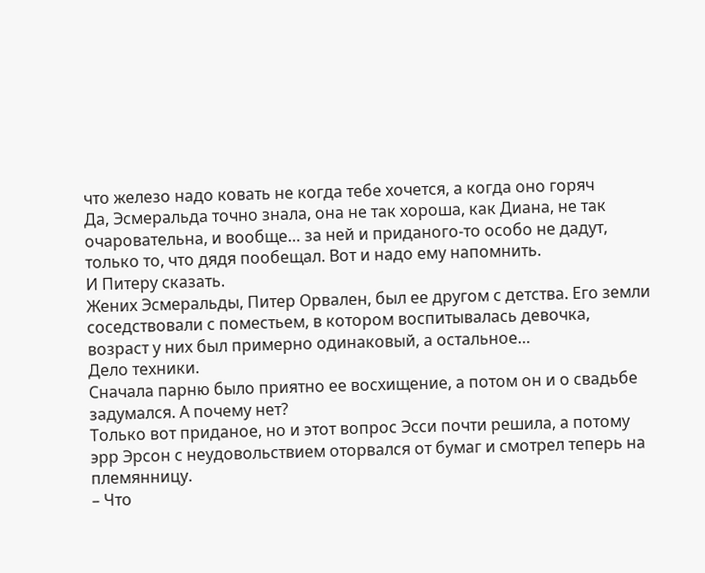что железо надо ковать не когда тебе хочется, а когда оно горяч
Да, Эсмеральда точно знала, она не так хороша, как Диана, не так очаровательна, и вообще… за ней и приданого-то особо не дадут, только то, что дядя пообещал. Вот и надо ему напомнить.
И Питеру сказать.
Жених Эсмеральды, Питер Орвален, был ее другом с детства. Его земли соседствовали с поместьем, в котором воспитывалась девочка, возраст у них был примерно одинаковый, а остальное…
Дело техники.
Сначала парню было приятно ее восхищение, а потом он и о свадьбе задумался. А почему нет?
Только вот приданое, но и этот вопрос Эсси почти решила, а потому эрр Эрсон с неудовольствием оторвался от бумаг и смотрел теперь на племянницу.
– Что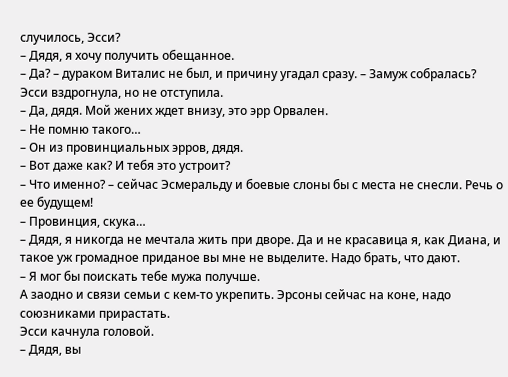случилось, Эсси?
– Дядя, я хочу получить обещанное.
– Да? – дураком Виталис не был, и причину угадал сразу. – Замуж собралась?
Эсси вздрогнула, но не отступила.
– Да, дядя. Мой жених ждет внизу, это эрр Орвален.
– Не помню такого…
– Он из провинциальных эрров, дядя.
– Вот даже как? И тебя это устроит?
– Что именно? – сейчас Эсмеральду и боевые слоны бы с места не снесли. Речь о ее будущем!
– Провинция, скука…
– Дядя, я никогда не мечтала жить при дворе. Да и не красавица я, как Диана, и такое уж громадное приданое вы мне не выделите. Надо брать, что дают.
– Я мог бы поискать тебе мужа получше.
А заодно и связи семьи с кем-то укрепить. Эрсоны сейчас на коне, надо союзниками прирастать.
Эсси качнула головой.
– Дядя, вы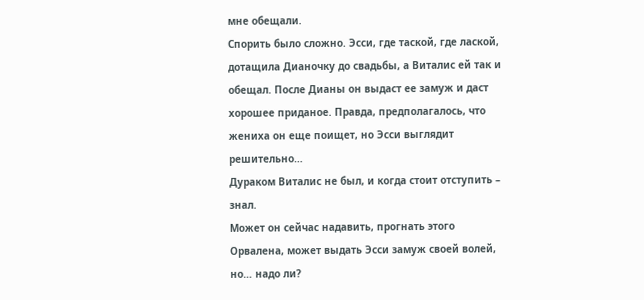мне обещали.
Спорить было сложно. Эсси, где таской, где лаской, дотащила Дианочку до свадьбы, а Виталис ей так и обещал. После Дианы он выдаст ее замуж и даст хорошее приданое. Правда, предполагалось, что жениха он еще поищет, но Эсси выглядит решительно…
Дураком Виталис не был, и когда стоит отступить – знал.
Может он сейчас надавить, прогнать этого Орвалена, может выдать Эсси замуж своей волей, но… надо ли?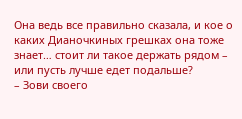Она ведь все правильно сказала, и кое о каких Дианочкиных грешках она тоже знает… стоит ли такое держать рядом – или пусть лучше едет подальше?
– Зови своего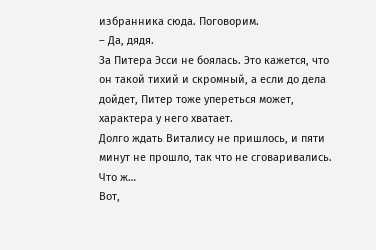избранника сюда. Поговорим.
– Да, дядя.
За Питера Эсси не боялась. Это кажется, что он такой тихий и скромный, а если до дела дойдет, Питер тоже упереться может, характера у него хватает.
Долго ждать Виталису не пришлось, и пяти минут не прошло, так что не сговаривались.
Что ж…
Вот,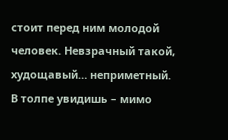стоит перед ним молодой человек. Невзрачный такой, худощавый… неприметный. В толпе увидишь – мимо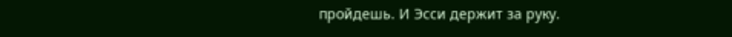пройдешь. И Эсси держит за руку.